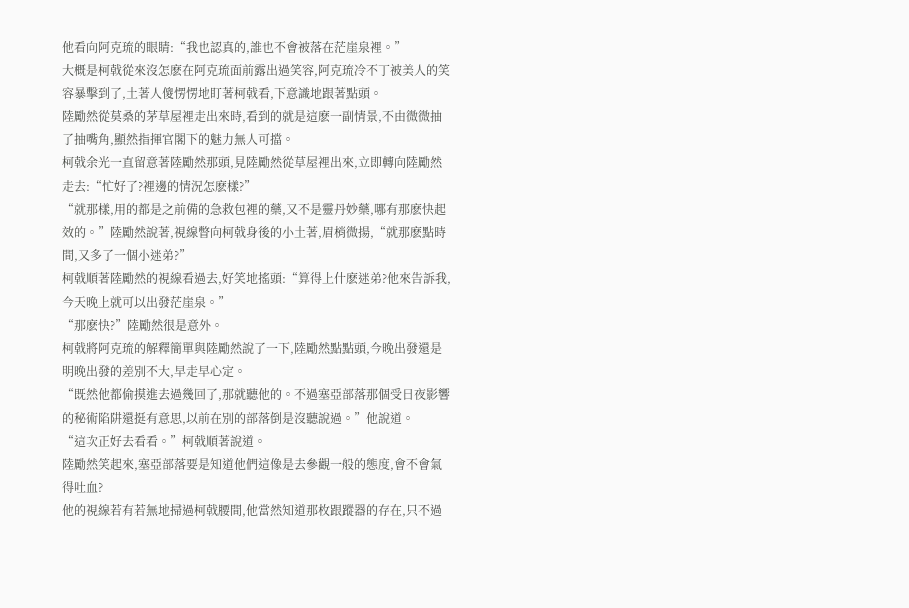他看向阿克琉的眼睛:“我也認真的,誰也不會被落在茫崖泉裡。”
大概是柯戟從來沒怎麽在阿克琉面前露出過笑容,阿克琉冷不丁被美人的笑容暴擊到了,土著人傻愣愣地盯著柯戟看,下意識地跟著點頭。
陸勵然從莫桑的茅草屋裡走出來時,看到的就是這麽一副情景,不由微微抽了抽嘴角,顯然指揮官閣下的魅力無人可擋。
柯戟余光一直留意著陸勵然那頭,見陸勵然從草屋裡出來,立即轉向陸勵然走去:“忙好了?裡邊的情況怎麽樣?”
“就那樣,用的都是之前備的急救包裡的藥,又不是靈丹妙藥,哪有那麽快起效的。”陸勵然說著,視線瞥向柯戟身後的小土著,眉梢微揚,“就那麽點時間,又多了一個小迷弟?”
柯戟順著陸勵然的視線看過去,好笑地搖頭:“算得上什麽迷弟?他來告訴我,今天晚上就可以出發茫崖泉。”
“那麽快?”陸勵然很是意外。
柯戟將阿克琉的解釋簡單與陸勵然說了一下,陸勵然點點頭,今晚出發還是明晚出發的差別不大,早走早心定。
“既然他都偷摸進去過幾回了,那就聽他的。不過塞亞部落那個受日夜影響的秘術陷阱還挺有意思,以前在別的部落倒是沒聽說過。”他說道。
“這次正好去看看。”柯戟順著說道。
陸勵然笑起來,塞亞部落要是知道他們這像是去參觀一般的態度,會不會氣得吐血?
他的視線若有若無地掃過柯戟腰間,他當然知道那枚跟蹤器的存在,只不過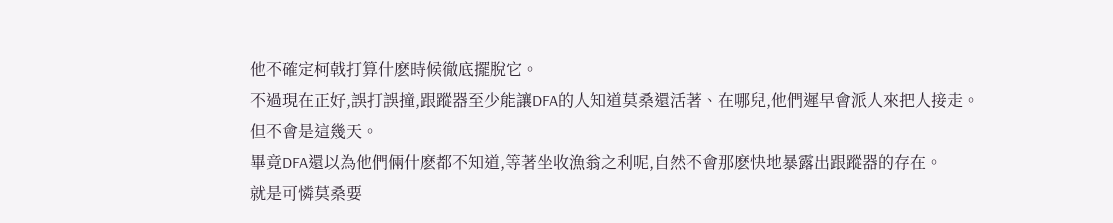他不確定柯戟打算什麽時候徹底擺脫它。
不過現在正好,誤打誤撞,跟蹤器至少能讓DFA的人知道莫桑還活著、在哪兒,他們遲早會派人來把人接走。
但不會是這幾天。
畢竟DFA還以為他們倆什麽都不知道,等著坐收漁翁之利呢,自然不會那麽快地暴露出跟蹤器的存在。
就是可憐莫桑要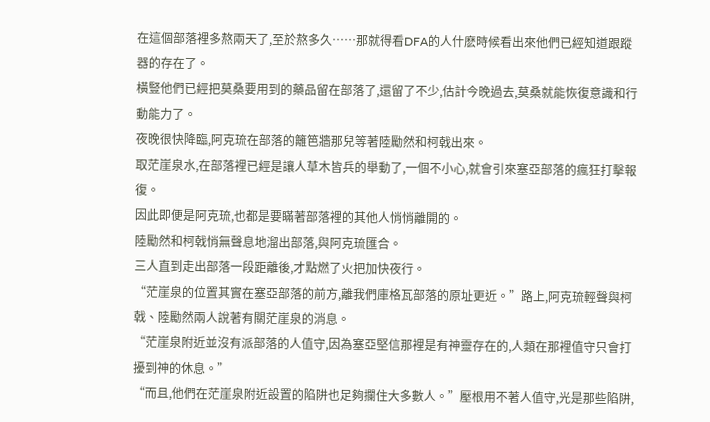在這個部落裡多熬兩天了,至於熬多久……那就得看DFA的人什麽時候看出來他們已經知道跟蹤器的存在了。
橫豎他們已經把莫桑要用到的藥品留在部落了,還留了不少,估計今晚過去,莫桑就能恢復意識和行動能力了。
夜晚很快降臨,阿克琉在部落的籬笆牆那兒等著陸勵然和柯戟出來。
取茫崖泉水,在部落裡已經是讓人草木皆兵的舉動了,一個不小心,就會引來塞亞部落的瘋狂打擊報復。
因此即便是阿克琉,也都是要瞞著部落裡的其他人悄悄離開的。
陸勵然和柯戟悄無聲息地溜出部落,與阿克琉匯合。
三人直到走出部落一段距離後,才點燃了火把加快夜行。
“茫崖泉的位置其實在塞亞部落的前方,離我們庫格瓦部落的原址更近。”路上,阿克琉輕聲與柯戟、陸勵然兩人說著有關茫崖泉的消息。
“茫崖泉附近並沒有派部落的人值守,因為塞亞堅信那裡是有神靈存在的,人類在那裡值守只會打擾到神的休息。”
“而且,他們在茫崖泉附近設置的陷阱也足夠攔住大多數人。”壓根用不著人值守,光是那些陷阱,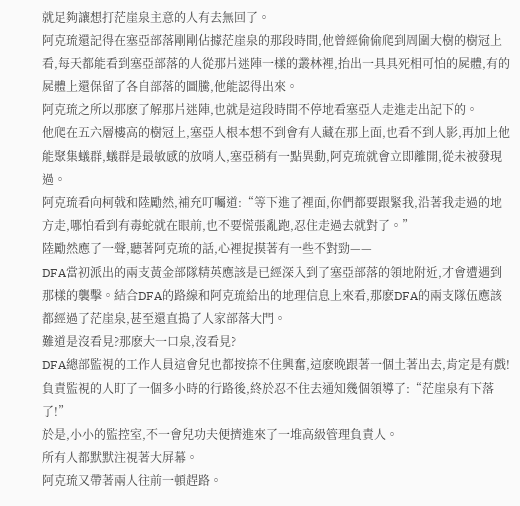就足夠讓想打茫崖泉主意的人有去無回了。
阿克琉還記得在塞亞部落剛剛佔據茫崖泉的那段時間,他曾經偷偷爬到周圍大樹的樹冠上看,每天都能看到塞亞部落的人從那片迷陣一樣的叢林裡,抬出一具具死相可怕的屍體,有的屍體上還保留了各自部落的圖騰,他能認得出來。
阿克琉之所以那麽了解那片迷陣,也就是這段時間不停地看塞亞人走進走出記下的。
他爬在五六層樓高的樹冠上,塞亞人根本想不到會有人藏在那上面,也看不到人影,再加上他能聚集蟻群,蟻群是最敏感的放哨人,塞亞稍有一點異動,阿克琉就會立即離開,從未被發現過。
阿克琉看向柯戟和陸勵然,補充叮囑道:“等下進了裡面,你們都要跟緊我,沿著我走過的地方走,哪怕看到有毒蛇就在眼前,也不要慌張亂跑,忍住走過去就對了。”
陸勵然應了一聲,聽著阿克琉的話,心裡捉摸著有一些不對勁——
DFA當初派出的兩支黃金部隊精英應該是已經深入到了塞亞部落的領地附近,才會遭遇到那樣的襲擊。結合DFA的路線和阿克琉給出的地理信息上來看,那麽DFA的兩支隊伍應該都經過了茫崖泉,甚至還直搗了人家部落大門。
難道是沒看見?那麽大一口泉,沒看見?
DFA總部監視的工作人員這會兒也都按捺不住興奮,這麽晚跟著一個土著出去,肯定是有戲!
負責監視的人盯了一個多小時的行路後,終於忍不住去通知幾個領導了:“茫崖泉有下落了!”
於是,小小的監控室,不一會兒功夫便擠進來了一堆高級管理負責人。
所有人都默默注視著大屏幕。
阿克琉又帶著兩人往前一頓趕路。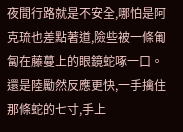夜間行路就是不安全,哪怕是阿克琉也差點著道,險些被一條匍匐在藤蔓上的眼鏡蛇啄一口。
還是陸勵然反應更快,一手擒住那條蛇的七寸,手上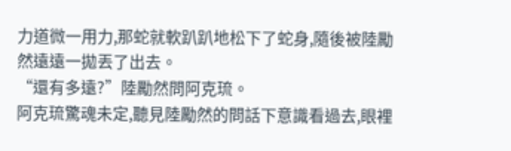力道微一用力,那蛇就軟趴趴地松下了蛇身,隨後被陸勵然遠遠一拋丟了出去。
“還有多遠?”陸勵然問阿克琉。
阿克琉驚魂未定,聽見陸勵然的問話下意識看過去,眼裡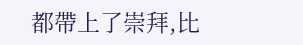都帶上了崇拜,比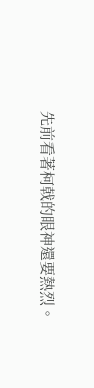先前看著柯戟的眼神還要熱烈。